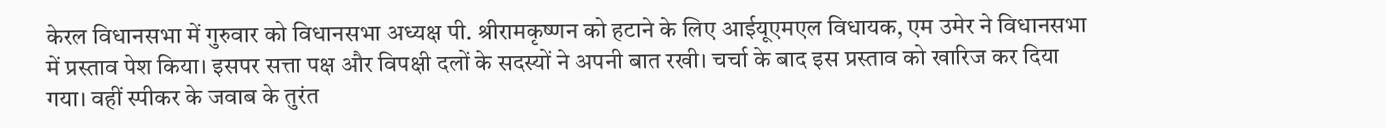केरल विधानसभा में गुरुवार को विधानसभा अध्यक्ष पी. श्रीरामकृष्णन को हटाने के लिए आईयूएमएल विधायक, एम उमेर ने विधानसभा में प्रस्ताव पेश किया। इसपर सत्ता पक्ष और विपक्षी दलों के सदस्यों ने अपनी बात रखी। चर्चा के बाद इस प्रस्ताव को खारिज कर दिया गया। वहीं स्पीकर के जवाब के तुरंत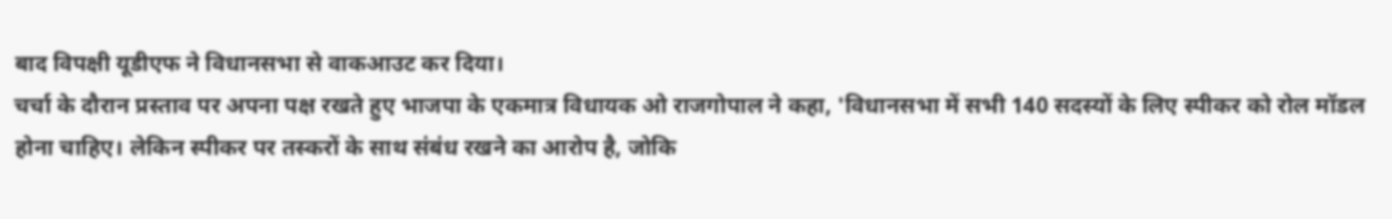बाद विपक्षी यूडीएफ ने विधानसभा से वाकआउट कर दिया।
चर्चा के दौरान प्रस्ताव पर अपना पक्ष रखते हुए भाजपा के एकमात्र विधायक ओ राजगोपाल ने कहा, 'विधानसभा में सभी 140 सदस्यों के लिए स्पीकर को रोल मॉडल होना चाहिए। लेकिन स्पीकर पर तस्करों के साथ संबंध रखने का आरोप है, जोकि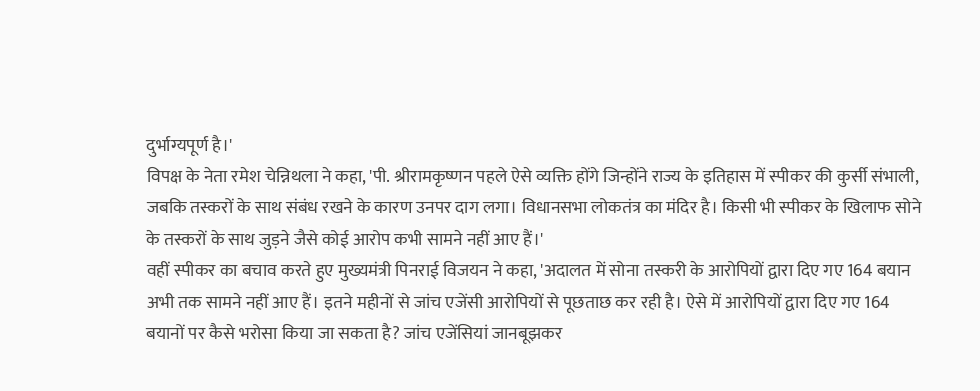दुर्भाग्यपूर्ण है।'
विपक्ष के नेता रमेश चेन्निथला ने कहा, 'पी. श्रीरामकृष्णन पहले ऐसे व्यक्ति होंगे जिन्होंने राज्य के इतिहास में स्पीकर की कुर्सी संभाली, जबकि तस्करों के साथ संबंध रखने के कारण उनपर दाग लगा। विधानसभा लोकतंत्र का मंदिर है। किसी भी स्पीकर के खिलाफ सोने के तस्करों के साथ जुड़ने जैसे कोई आरोप कभी सामने नहीं आए हैं।'
वहीं स्पीकर का बचाव करते हुए मुख्यमंत्री पिनराई विजयन ने कहा, 'अदालत में सोना तस्करी के आरोपियों द्वारा दिए गए 164 बयान अभी तक सामने नहीं आए हैं। इतने महीनों से जांच एजेंसी आरोपियों से पूछताछ कर रही है। ऐसे में आरोपियों द्वारा दिए गए 164 बयानों पर कैसे भरोसा किया जा सकता है? जांच एजेंसियां जानबूझकर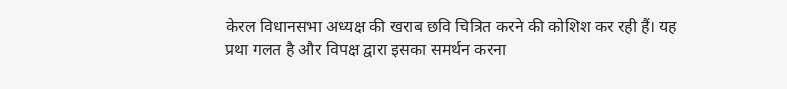केरल विधानसभा अध्यक्ष की खराब छवि चित्रित करने की कोशिश कर रही हैं। यह प्रथा गलत है और विपक्ष द्वारा इसका समर्थन करना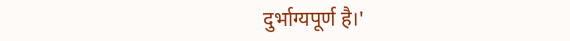दुर्भाग्यपूर्ण है।'